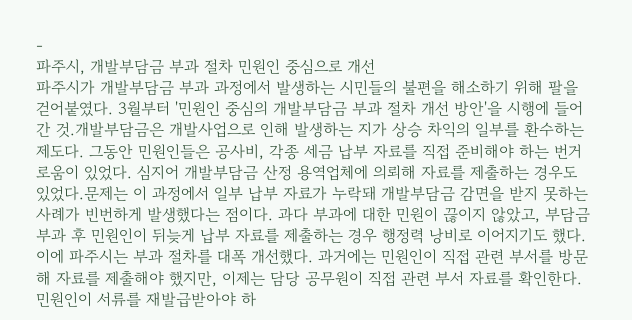-
파주시, 개발부담금 부과 절차 민원인 중심으로 개선
파주시가 개발부담금 부과 과정에서 발생하는 시민들의 불편을 해소하기 위해 팔을 걷어붙였다. 3월부터 '민원인 중심의 개발부담금 부과 절차 개선 방안'을 시행에 들어간 것.개발부담금은 개발사업으로 인해 발생하는 지가 상승 차익의 일부를 환수하는 제도다. 그동안 민원인들은 공사비, 각종 세금 납부 자료를 직접 준비해야 하는 번거로움이 있었다. 심지어 개발부담금 산정 용역업체에 의뢰해 자료를 제출하는 경우도 있었다.문제는 이 과정에서 일부 납부 자료가 누락돼 개발부담금 감면을 받지 못하는 사례가 빈번하게 발생했다는 점이다. 과다 부과에 대한 민원이 끊이지 않았고, 부담금 부과 후 민원인이 뒤늦게 납부 자료를 제출하는 경우 행정력 낭비로 이어지기도 했다.이에 파주시는 부과 절차를 대폭 개선했다. 과거에는 민원인이 직접 관련 부서를 방문해 자료를 제출해야 했지만, 이제는 담당 공무원이 직접 관련 부서 자료를 확인한다. 민원인이 서류를 재발급받아야 하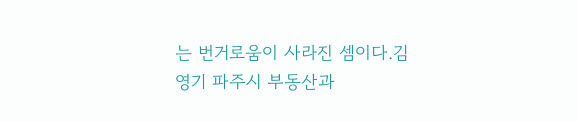는 번거로움이 사라진 셈이다.김영기 파주시 부동산과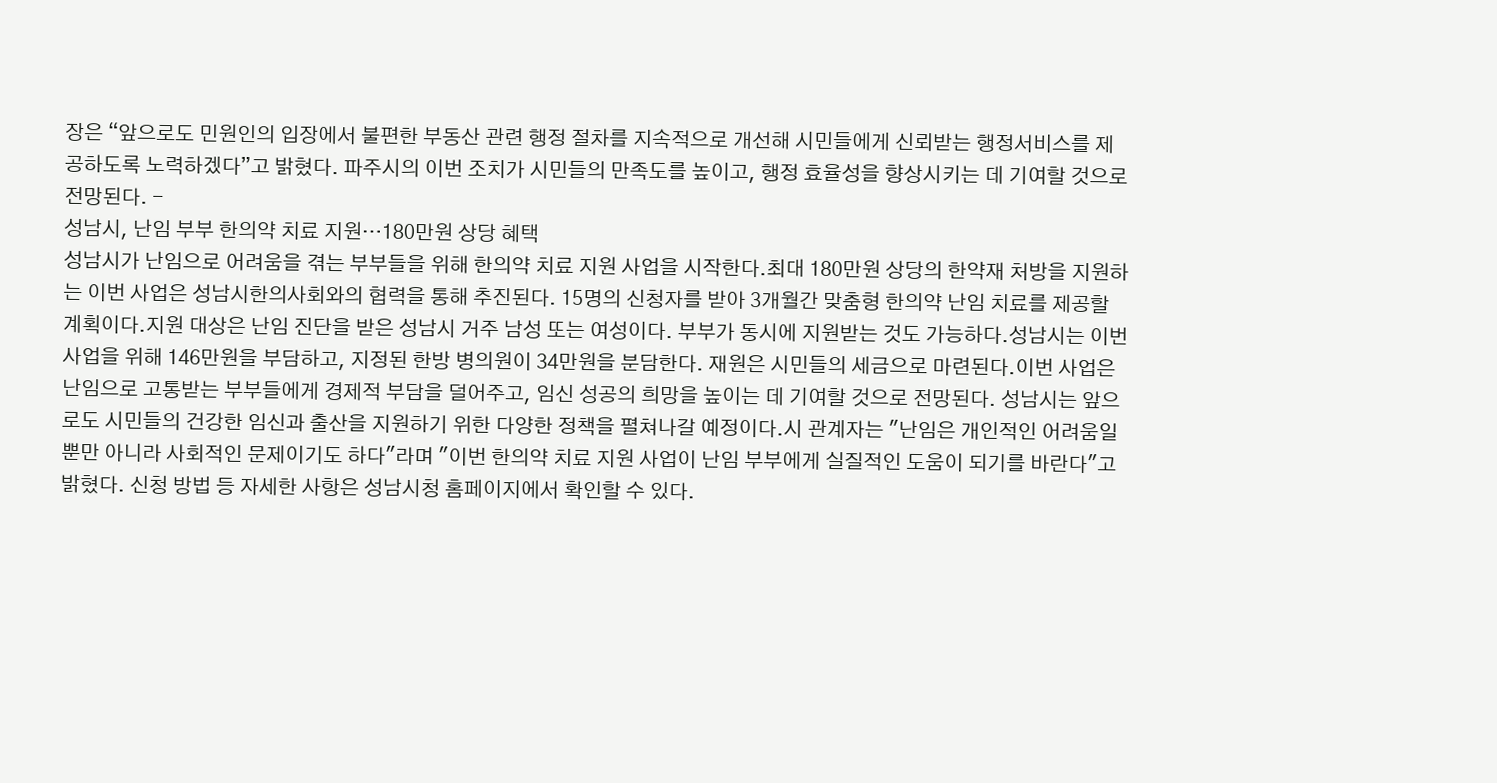장은 “앞으로도 민원인의 입장에서 불편한 부동산 관련 행정 절차를 지속적으로 개선해 시민들에게 신뢰받는 행정서비스를 제공하도록 노력하겠다”고 밝혔다. 파주시의 이번 조치가 시민들의 만족도를 높이고, 행정 효율성을 향상시키는 데 기여할 것으로 전망된다. -
성남시, 난임 부부 한의약 치료 지원…180만원 상당 혜택
성남시가 난임으로 어려움을 겪는 부부들을 위해 한의약 치료 지원 사업을 시작한다.최대 180만원 상당의 한약재 처방을 지원하는 이번 사업은 성남시한의사회와의 협력을 통해 추진된다. 15명의 신청자를 받아 3개월간 맞춤형 한의약 난임 치료를 제공할 계획이다.지원 대상은 난임 진단을 받은 성남시 거주 남성 또는 여성이다. 부부가 동시에 지원받는 것도 가능하다.성남시는 이번 사업을 위해 146만원을 부담하고, 지정된 한방 병의원이 34만원을 분담한다. 재원은 시민들의 세금으로 마련된다.이번 사업은 난임으로 고통받는 부부들에게 경제적 부담을 덜어주고, 임신 성공의 희망을 높이는 데 기여할 것으로 전망된다. 성남시는 앞으로도 시민들의 건강한 임신과 출산을 지원하기 위한 다양한 정책을 펼쳐나갈 예정이다.시 관계자는 "난임은 개인적인 어려움일 뿐만 아니라 사회적인 문제이기도 하다"라며 "이번 한의약 치료 지원 사업이 난임 부부에게 실질적인 도움이 되기를 바란다"고 밝혔다. 신청 방법 등 자세한 사항은 성남시청 홈페이지에서 확인할 수 있다.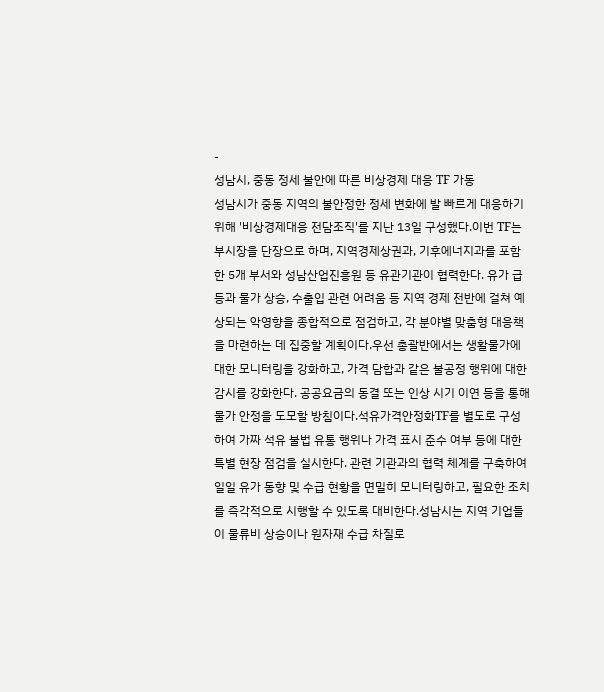-
성남시, 중동 정세 불안에 따른 비상경제 대응 TF 가동
성남시가 중동 지역의 불안정한 정세 변화에 발 빠르게 대응하기 위해 '비상경제대응 전담조직'를 지난 13일 구성했다.이번 TF는 부시장을 단장으로 하며, 지역경제상권과, 기후에너지과를 포함한 5개 부서와 성남산업진흥원 등 유관기관이 협력한다. 유가 급등과 물가 상승, 수출입 관련 어려움 등 지역 경제 전반에 걸쳐 예상되는 악영향을 종합적으로 점검하고, 각 분야별 맞춤형 대응책을 마련하는 데 집중할 계획이다.우선 총괄반에서는 생활물가에 대한 모니터링을 강화하고, 가격 담합과 같은 불공정 행위에 대한 감시를 강화한다. 공공요금의 동결 또는 인상 시기 이연 등을 통해 물가 안정을 도모할 방침이다.석유가격안정화TF를 별도로 구성하여 가짜 석유 불법 유통 행위나 가격 표시 준수 여부 등에 대한 특별 현장 점검을 실시한다. 관련 기관과의 협력 체계를 구축하여 일일 유가 동향 및 수급 현황을 면밀히 모니터링하고, 필요한 조치를 즉각적으로 시행할 수 있도록 대비한다.성남시는 지역 기업들이 물류비 상승이나 원자재 수급 차질로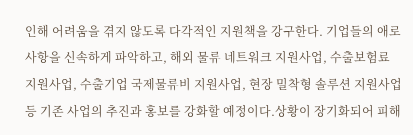인해 어려움을 겪지 않도록 다각적인 지원책을 강구한다. 기업들의 애로사항을 신속하게 파악하고, 해외 물류 네트워크 지원사업, 수출보험료 지원사업, 수출기업 국제물류비 지원사업, 현장 밀착형 솔루션 지원사업 등 기존 사업의 추진과 홍보를 강화할 예정이다.상황이 장기화되어 피해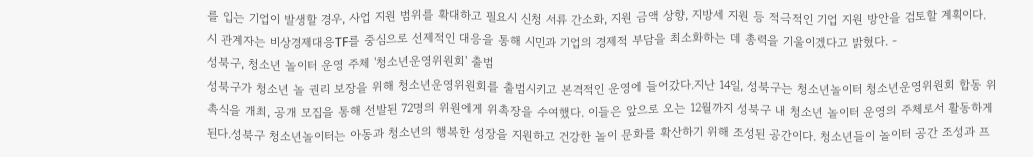를 입는 기업이 발생할 경우, 사업 지원 범위를 확대하고 필요시 신청 서류 간소화, 지원 금액 상향, 지방세 지원 등 적극적인 기업 지원 방안을 검토할 계획이다. 시 관계자는 비상경제대응TF를 중심으로 선제적인 대응을 통해 시민과 기업의 경제적 부담을 최소화하는 데 총력을 기울이겠다고 밝혔다. -
성북구, 청소년 놀이터 운영 주체 '청소년운영위원회' 출범
성북구가 청소년 놀 권리 보장을 위해 청소년운영위원회를 출범시키고 본격적인 운영에 들어갔다.지난 14일, 성북구는 청소년놀이터 청소년운영위원회 합동 위촉식을 개최, 공개 모집을 통해 선발된 72명의 위원에게 위촉장을 수여했다. 이들은 앞으로 오는 12월까지 성북구 내 청소년 놀이터 운영의 주체로서 활동하게 된다.성북구 청소년놀이터는 아동과 청소년의 행복한 성장을 지원하고 건강한 놀이 문화를 확산하기 위해 조성된 공간이다. 청소년들이 놀이터 공간 조성과 프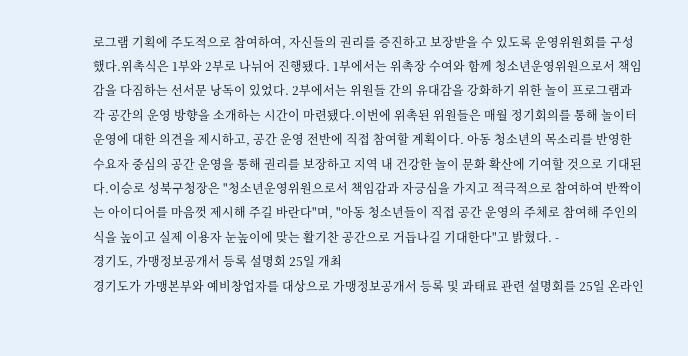로그램 기획에 주도적으로 참여하여, 자신들의 권리를 증진하고 보장받을 수 있도록 운영위원회를 구성했다.위촉식은 1부와 2부로 나뉘어 진행됐다. 1부에서는 위촉장 수여와 함께 청소년운영위원으로서 책임감을 다짐하는 선서문 낭독이 있었다. 2부에서는 위원들 간의 유대감을 강화하기 위한 놀이 프로그램과 각 공간의 운영 방향을 소개하는 시간이 마련됐다.이번에 위촉된 위원들은 매월 정기회의를 통해 놀이터 운영에 대한 의견을 제시하고, 공간 운영 전반에 직접 참여할 계획이다. 아동 청소년의 목소리를 반영한 수요자 중심의 공간 운영을 통해 권리를 보장하고 지역 내 건강한 놀이 문화 확산에 기여할 것으로 기대된다.이승로 성북구청장은 "청소년운영위원으로서 책임감과 자긍심을 가지고 적극적으로 참여하여 반짝이는 아이디어를 마음껏 제시해 주길 바란다"며, "아동 청소년들이 직접 공간 운영의 주체로 참여해 주인의식을 높이고 실제 이용자 눈높이에 맞는 활기찬 공간으로 거듭나길 기대한다"고 밝혔다. -
경기도, 가맹정보공개서 등록 설명회 25일 개최
경기도가 가맹본부와 예비창업자를 대상으로 가맹정보공개서 등록 및 과태료 관련 설명회를 25일 온라인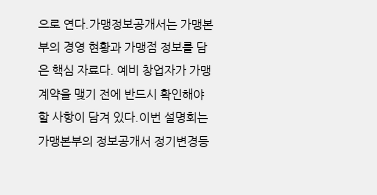으로 연다.가맹정보공개서는 가맹본부의 경영 현황과 가맹점 정보를 담은 핵심 자료다. 예비 창업자가 가맹 계약을 맺기 전에 반드시 확인해야 할 사항이 담겨 있다.이번 설명회는 가맹본부의 정보공개서 정기변경등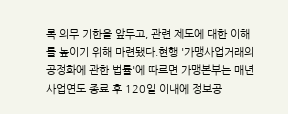록 의무 기한을 앞두고, 관련 제도에 대한 이해를 높이기 위해 마련됐다.현행 '가맹사업거래의 공정화에 관한 법률'에 따르면 가맹본부는 매년 사업연도 종료 후 120일 이내에 정보공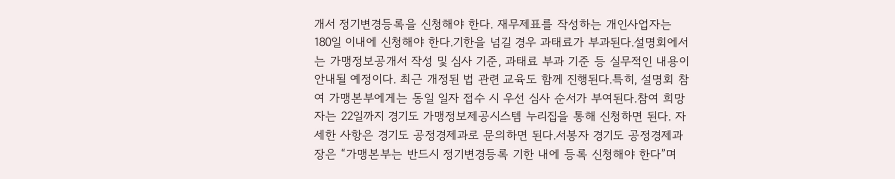개서 정기변경등록을 신청해야 한다. 재무제표를 작성하는 개인사업자는 180일 이내에 신청해야 한다.기한을 넘길 경우 과태료가 부과된다.설명회에서는 가맹정보공개서 작성 및 심사 기준, 과태료 부과 기준 등 실무적인 내용이 안내될 예정이다. 최근 개정된 법 관련 교육도 함께 진행된다.특히, 설명회 참여 가맹본부에게는 동일 일자 접수 시 우선 심사 순서가 부여된다.참여 희망자는 22일까지 경기도 가맹정보제공시스템 누리집을 통해 신청하면 된다. 자세한 사항은 경기도 공정경제과로 문의하면 된다.서봉자 경기도 공정경제과장은 “가맹본부는 반드시 정기변경등록 기한 내에 등록 신청해야 한다”며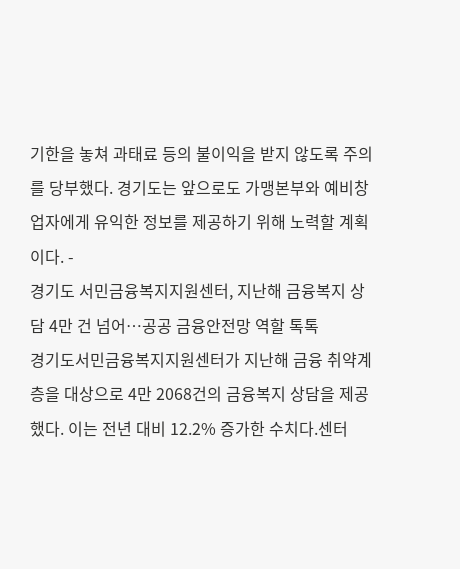기한을 놓쳐 과태료 등의 불이익을 받지 않도록 주의를 당부했다. 경기도는 앞으로도 가맹본부와 예비창업자에게 유익한 정보를 제공하기 위해 노력할 계획이다. -
경기도 서민금융복지지원센터, 지난해 금융복지 상담 4만 건 넘어…공공 금융안전망 역할 톡톡
경기도서민금융복지지원센터가 지난해 금융 취약계층을 대상으로 4만 2068건의 금융복지 상담을 제공했다. 이는 전년 대비 12.2% 증가한 수치다.센터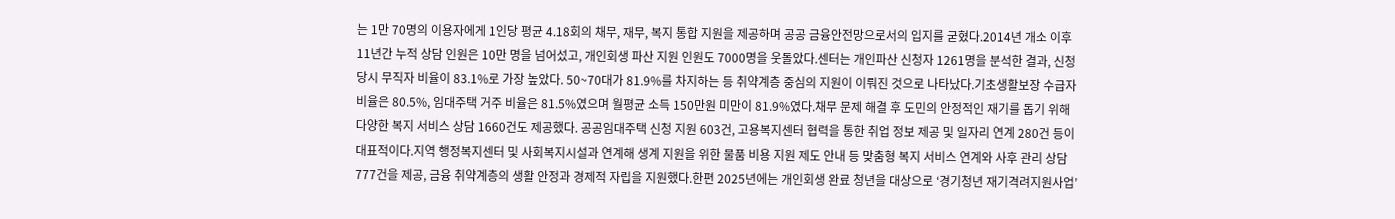는 1만 70명의 이용자에게 1인당 평균 4.18회의 채무, 재무, 복지 통합 지원을 제공하며 공공 금융안전망으로서의 입지를 굳혔다.2014년 개소 이후 11년간 누적 상담 인원은 10만 명을 넘어섰고, 개인회생 파산 지원 인원도 7000명을 웃돌았다.센터는 개인파산 신청자 1261명을 분석한 결과, 신청 당시 무직자 비율이 83.1%로 가장 높았다. 50~70대가 81.9%를 차지하는 등 취약계층 중심의 지원이 이뤄진 것으로 나타났다.기초생활보장 수급자 비율은 80.5%, 임대주택 거주 비율은 81.5%였으며 월평균 소득 150만원 미만이 81.9%였다.채무 문제 해결 후 도민의 안정적인 재기를 돕기 위해 다양한 복지 서비스 상담 1660건도 제공했다. 공공임대주택 신청 지원 603건, 고용복지센터 협력을 통한 취업 정보 제공 및 일자리 연계 280건 등이 대표적이다.지역 행정복지센터 및 사회복지시설과 연계해 생계 지원을 위한 물품 비용 지원 제도 안내 등 맞춤형 복지 서비스 연계와 사후 관리 상담 777건을 제공, 금융 취약계층의 생활 안정과 경제적 자립을 지원했다.한편 2025년에는 개인회생 완료 청년을 대상으로 ‘경기청년 재기격려지원사업’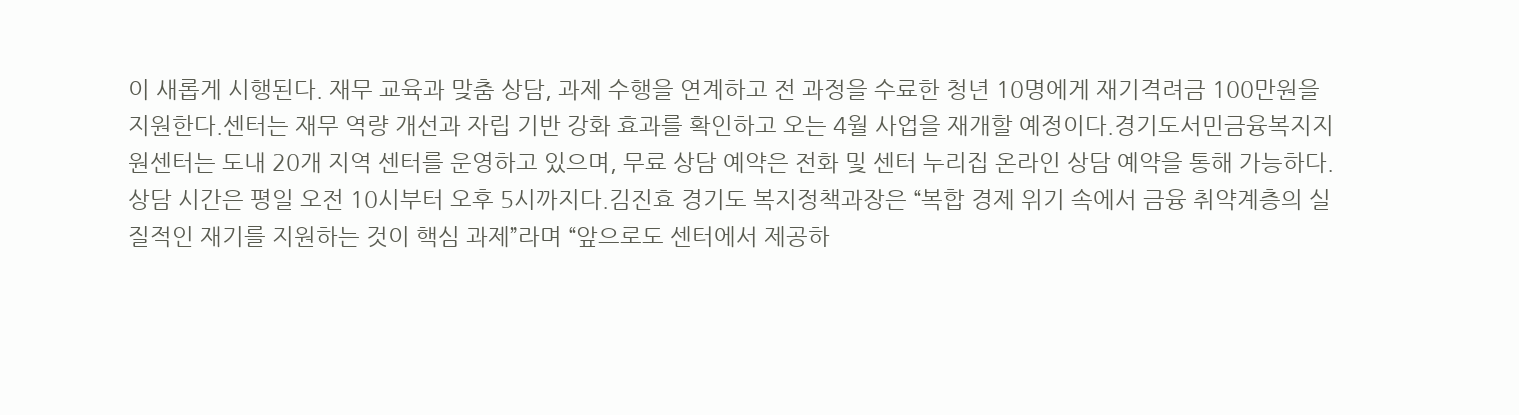이 새롭게 시행된다. 재무 교육과 맞춤 상담, 과제 수행을 연계하고 전 과정을 수료한 청년 10명에게 재기격려금 100만원을 지원한다.센터는 재무 역량 개선과 자립 기반 강화 효과를 확인하고 오는 4월 사업을 재개할 예정이다.경기도서민금융복지지원센터는 도내 20개 지역 센터를 운영하고 있으며, 무료 상담 예약은 전화 및 센터 누리집 온라인 상담 예약을 통해 가능하다. 상담 시간은 평일 오전 10시부터 오후 5시까지다.김진효 경기도 복지정책과장은 “복합 경제 위기 속에서 금융 취약계층의 실질적인 재기를 지원하는 것이 핵심 과제”라며 “앞으로도 센터에서 제공하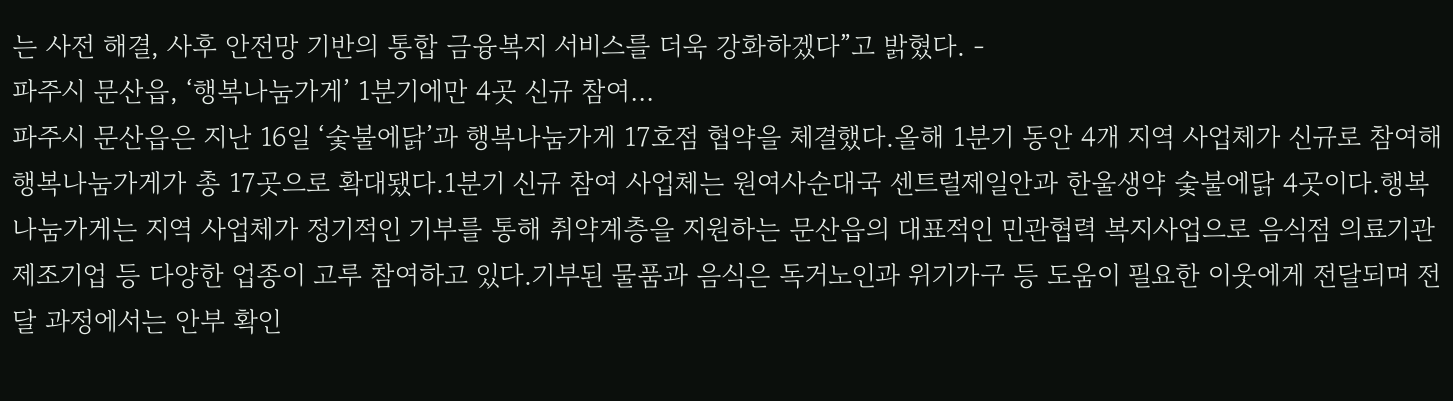는 사전 해결, 사후 안전망 기반의 통합 금융복지 서비스를 더욱 강화하겠다”고 밝혔다. -
파주시 문산읍, ‘행복나눔가게’ 1분기에만 4곳 신규 참여…
파주시 문산읍은 지난 16일 ‘숯불에닭’과 행복나눔가게 17호점 협약을 체결했다.올해 1분기 동안 4개 지역 사업체가 신규로 참여해 행복나눔가게가 총 17곳으로 확대됐다.1분기 신규 참여 사업체는 원여사순대국 센트럴제일안과 한울생약 숯불에닭 4곳이다.행복나눔가게는 지역 사업체가 정기적인 기부를 통해 취약계층을 지원하는 문산읍의 대표적인 민관협력 복지사업으로 음식점 의료기관 제조기업 등 다양한 업종이 고루 참여하고 있다.기부된 물품과 음식은 독거노인과 위기가구 등 도움이 필요한 이웃에게 전달되며 전달 과정에서는 안부 확인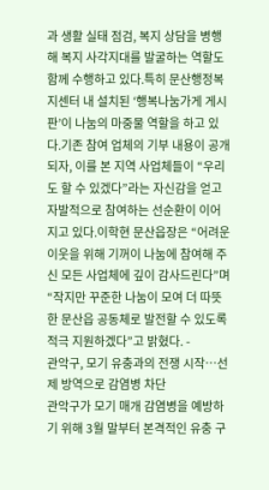과 생활 실태 점검, 복지 상담을 병행해 복지 사각지대를 발굴하는 역할도 함께 수행하고 있다.특히 문산행정복지센터 내 설치된 ‘행복나눔가게 게시판’이 나눔의 마중물 역할을 하고 있다.기존 참여 업체의 기부 내용이 공개되자, 이를 본 지역 사업체들이 “우리도 할 수 있겠다”라는 자신감을 얻고 자발적으로 참여하는 선순환이 이어지고 있다.이학현 문산읍장은 “어려운 이웃을 위해 기꺼이 나눔에 참여해 주신 모든 사업체에 깊이 감사드린다”며 “작지만 꾸준한 나눔이 모여 더 따뜻한 문산읍 공동체로 발전할 수 있도록 적극 지원하겠다”고 밝혔다. -
관악구, 모기 유충과의 전쟁 시작…선제 방역으로 감염병 차단
관악구가 모기 매개 감염병을 예방하기 위해 3월 말부터 본격적인 유충 구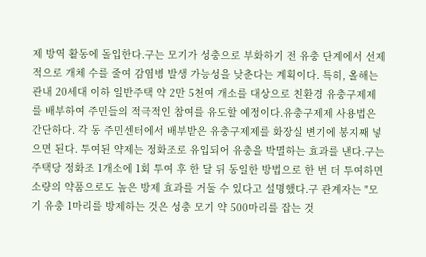제 방역 활동에 돌입한다.구는 모기가 성충으로 부화하기 전 유충 단계에서 선제적으로 개체 수를 줄여 감염병 발생 가능성을 낮춘다는 계획이다. 특히, 올해는 관내 20세대 이하 일반주택 약 2만 5천여 개소를 대상으로 친환경 유충구제제를 배부하여 주민들의 적극적인 참여를 유도할 예정이다.유충구제제 사용법은 간단하다. 각 동 주민센터에서 배부받은 유충구제제를 화장실 변기에 봉지째 넣으면 된다. 투여된 약제는 정화조로 유입되어 유충을 박멸하는 효과를 낸다.구는 주택당 정화조 1개소에 1회 투여 후 한 달 뒤 동일한 방법으로 한 번 더 투여하면 소량의 약품으로도 높은 방제 효과를 거둘 수 있다고 설명했다.구 관계자는 "모기 유충 1마리를 방제하는 것은 성충 모기 약 500마리를 잡는 것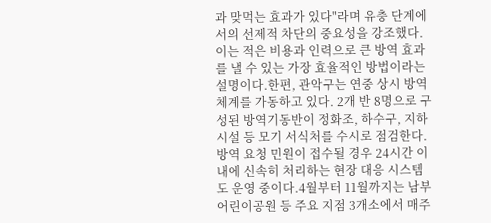과 맞먹는 효과가 있다"라며 유충 단계에서의 선제적 차단의 중요성을 강조했다. 이는 적은 비용과 인력으로 큰 방역 효과를 낼 수 있는 가장 효율적인 방법이라는 설명이다.한편, 관악구는 연중 상시 방역 체계를 가동하고 있다. 2개 반 8명으로 구성된 방역기동반이 정화조, 하수구, 지하시설 등 모기 서식처를 수시로 점검한다. 방역 요청 민원이 접수될 경우 24시간 이내에 신속히 처리하는 현장 대응 시스템도 운영 중이다.4월부터 11월까지는 남부어린이공원 등 주요 지점 3개소에서 매주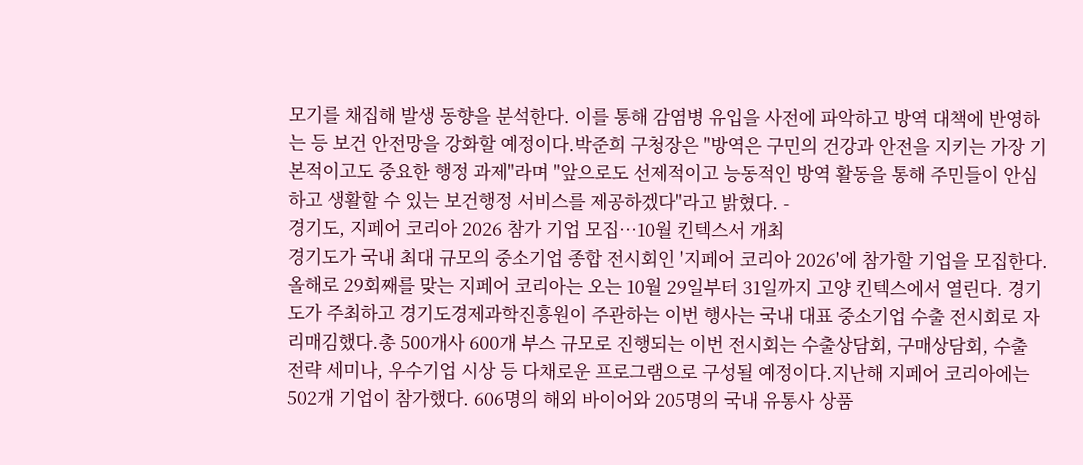모기를 채집해 발생 동향을 분석한다. 이를 통해 감염병 유입을 사전에 파악하고 방역 대책에 반영하는 등 보건 안전망을 강화할 예정이다.박준희 구청장은 "방역은 구민의 건강과 안전을 지키는 가장 기본적이고도 중요한 행정 과제"라며 "앞으로도 선제적이고 능동적인 방역 활동을 통해 주민들이 안심하고 생활할 수 있는 보건행정 서비스를 제공하겠다"라고 밝혔다. -
경기도, 지페어 코리아 2026 참가 기업 모집…10월 킨텍스서 개최
경기도가 국내 최대 규모의 중소기업 종합 전시회인 '지페어 코리아 2026'에 참가할 기업을 모집한다.올해로 29회째를 맞는 지페어 코리아는 오는 10월 29일부터 31일까지 고양 킨텍스에서 열린다. 경기도가 주최하고 경기도경제과학진흥원이 주관하는 이번 행사는 국내 대표 중소기업 수출 전시회로 자리매김했다.총 500개사 600개 부스 규모로 진행되는 이번 전시회는 수출상담회, 구매상담회, 수출 전략 세미나, 우수기업 시상 등 다채로운 프로그램으로 구성될 예정이다.지난해 지페어 코리아에는 502개 기업이 참가했다. 606명의 해외 바이어와 205명의 국내 유통사 상품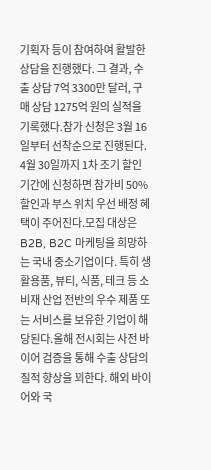기획자 등이 참여하여 활발한 상담을 진행했다. 그 결과, 수출 상담 7억 3300만 달러, 구매 상담 1275억 원의 실적을 기록했다.참가 신청은 3월 16일부터 선착순으로 진행된다. 4월 30일까지 1차 조기 할인 기간에 신청하면 참가비 50% 할인과 부스 위치 우선 배정 혜택이 주어진다.모집 대상은 B2B, B2C 마케팅을 희망하는 국내 중소기업이다. 특히 생활용품, 뷰티, 식품, 테크 등 소비재 산업 전반의 우수 제품 또는 서비스를 보유한 기업이 해당된다.올해 전시회는 사전 바이어 검증을 통해 수출 상담의 질적 향상을 꾀한다. 해외 바이어와 국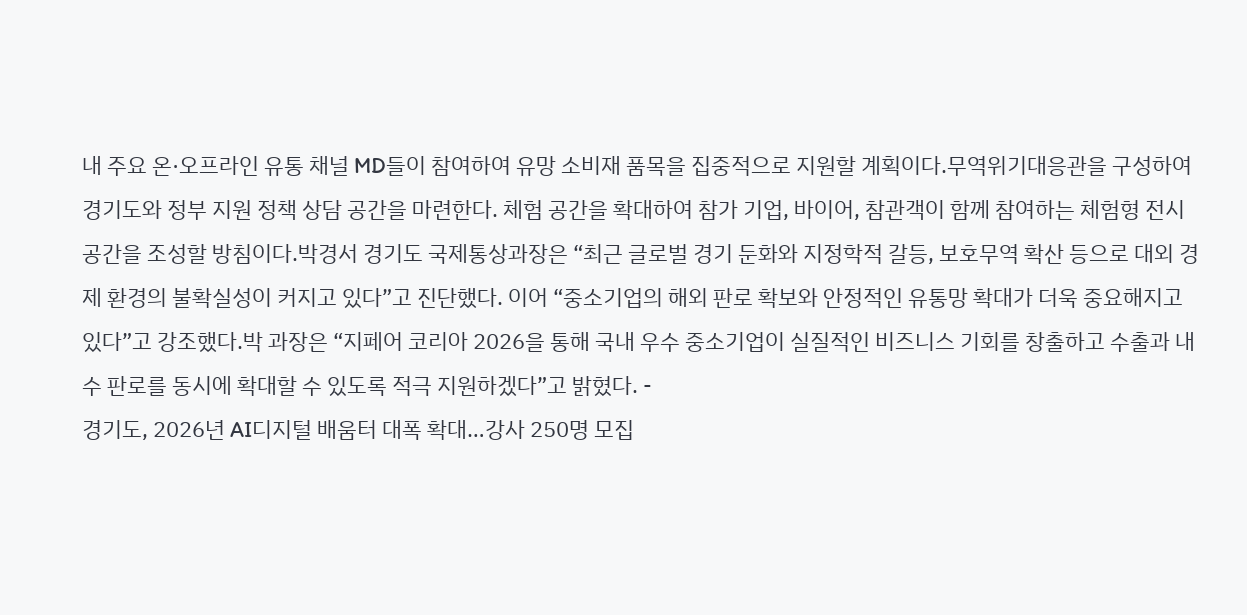내 주요 온·오프라인 유통 채널 MD들이 참여하여 유망 소비재 품목을 집중적으로 지원할 계획이다.무역위기대응관을 구성하여 경기도와 정부 지원 정책 상담 공간을 마련한다. 체험 공간을 확대하여 참가 기업, 바이어, 참관객이 함께 참여하는 체험형 전시 공간을 조성할 방침이다.박경서 경기도 국제통상과장은 “최근 글로벌 경기 둔화와 지정학적 갈등, 보호무역 확산 등으로 대외 경제 환경의 불확실성이 커지고 있다”고 진단했다. 이어 “중소기업의 해외 판로 확보와 안정적인 유통망 확대가 더욱 중요해지고 있다”고 강조했다.박 과장은 “지페어 코리아 2026을 통해 국내 우수 중소기업이 실질적인 비즈니스 기회를 창출하고 수출과 내수 판로를 동시에 확대할 수 있도록 적극 지원하겠다”고 밝혔다. -
경기도, 2026년 AI디지털 배움터 대폭 확대…강사 250명 모집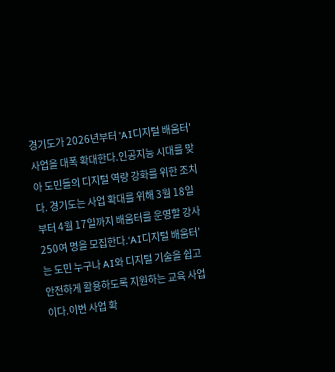경기도가 2026년부터 'AI디지털 배움터' 사업을 대폭 확대한다.인공지능 시대를 맞아 도민들의 디지털 역량 강화를 위한 조치다. 경기도는 사업 확대를 위해 3월 18일부터 4월 17일까지 배움터를 운영할 강사 250여 명을 모집한다.‘AI디지털 배움터’는 도민 누구나 AI와 디지털 기술을 쉽고 안전하게 활용하도록 지원하는 교육 사업이다.이번 사업 확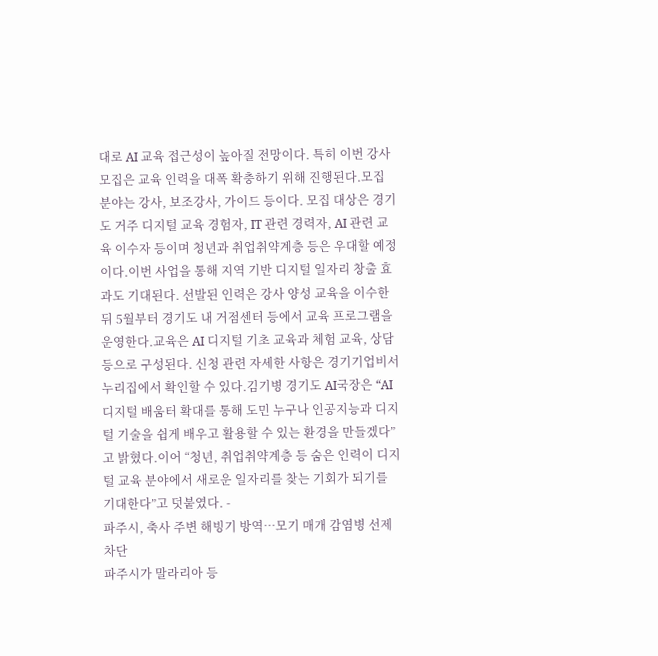대로 AI 교육 접근성이 높아질 전망이다. 특히 이번 강사 모집은 교육 인력을 대폭 확충하기 위해 진행된다.모집 분야는 강사, 보조강사, 가이드 등이다. 모집 대상은 경기도 거주 디지털 교육 경험자, IT 관련 경력자, AI 관련 교육 이수자 등이며 청년과 취업취약계층 등은 우대할 예정이다.이번 사업을 통해 지역 기반 디지털 일자리 창출 효과도 기대된다. 선발된 인력은 강사 양성 교육을 이수한 뒤 5월부터 경기도 내 거점센터 등에서 교육 프로그램을 운영한다.교육은 AI 디지털 기초 교육과 체험 교육, 상담 등으로 구성된다. 신청 관련 자세한 사항은 경기기업비서 누리집에서 확인할 수 있다.김기병 경기도 AI국장은 “AI디지털 배움터 확대를 통해 도민 누구나 인공지능과 디지털 기술을 쉽게 배우고 활용할 수 있는 환경을 만들겠다”고 밝혔다.이어 “청년, 취업취약계층 등 숨은 인력이 디지털 교육 분야에서 새로운 일자리를 찾는 기회가 되기를 기대한다”고 덧붙였다. -
파주시, 축사 주변 해빙기 방역…모기 매개 감염병 선제 차단
파주시가 말라리아 등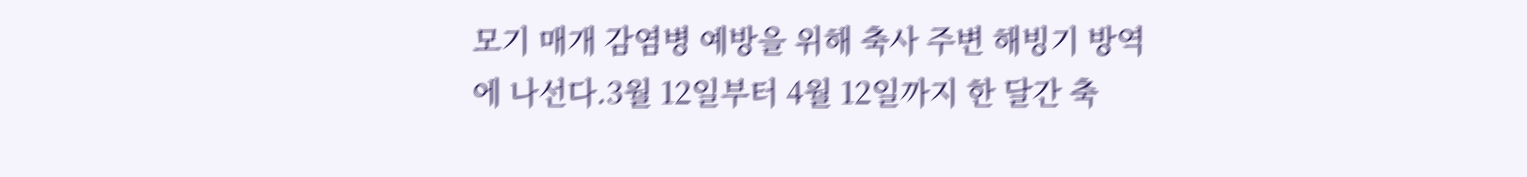모기 매개 감염병 예방을 위해 축사 주변 해빙기 방역에 나선다.3월 12일부터 4월 12일까지 한 달간 축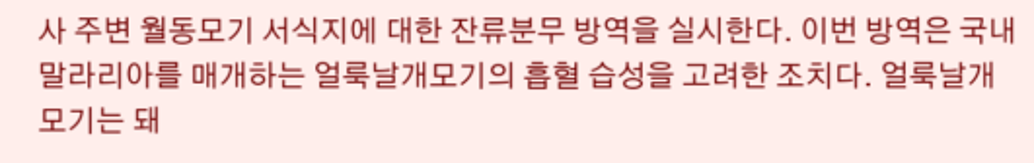사 주변 월동모기 서식지에 대한 잔류분무 방역을 실시한다. 이번 방역은 국내 말라리아를 매개하는 얼룩날개모기의 흡혈 습성을 고려한 조치다. 얼룩날개모기는 돼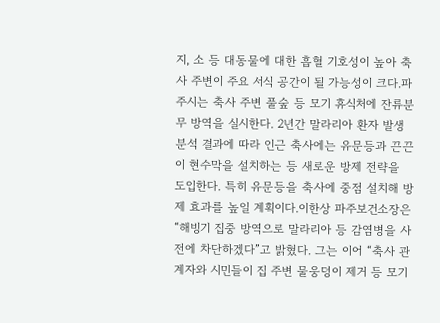지, 소 등 대동물에 대한 흡혈 기호성이 높아 축사 주변이 주요 서식 공간이 될 가능성이 크다.파주시는 축사 주변 풀숲 등 모기 휴식처에 잔류분무 방역을 실시한다. 2년간 말라리아 환자 발생 분석 결과에 따라 인근 축사에는 유문등과 끈끈이 현수막을 설치하는 등 새로운 방제 전략을 도입한다. 특히 유문등을 축사에 중점 설치해 방제 효과를 높일 계획이다.이한상 파주보건소장은 “해빙기 집중 방역으로 말라리아 등 감염병을 사전에 차단하겠다”고 밝혔다. 그는 이어 “축사 관계자와 시민들이 집 주변 물웅덩이 제거 등 모기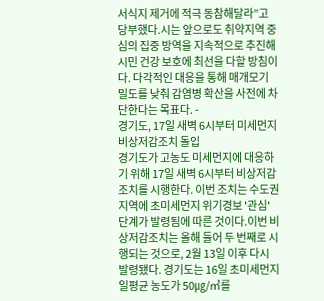서식지 제거에 적극 동참해달라”고 당부했다.시는 앞으로도 취약지역 중심의 집중 방역을 지속적으로 추진해 시민 건강 보호에 최선을 다할 방침이다. 다각적인 대응을 통해 매개모기 밀도를 낮춰 감염병 확산을 사전에 차단한다는 목표다. -
경기도, 17일 새벽 6시부터 미세먼지 비상저감조치 돌입
경기도가 고농도 미세먼지에 대응하기 위해 17일 새벽 6시부터 비상저감조치를 시행한다. 이번 조치는 수도권 지역에 초미세먼지 위기경보 '관심' 단계가 발령됨에 따른 것이다.이번 비상저감조치는 올해 들어 두 번째로 시행되는 것으로, 2월 13일 이후 다시 발령됐다. 경기도는 16일 초미세먼지 일평균 농도가 50㎍/㎥를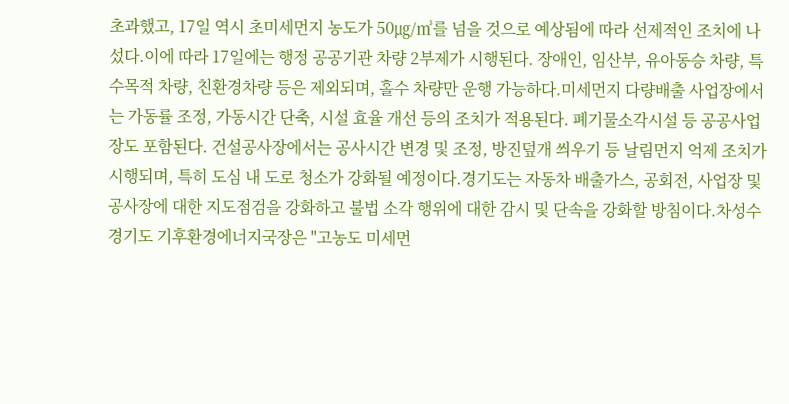초과했고, 17일 역시 초미세먼지 농도가 50㎍/㎥를 넘을 것으로 예상됨에 따라 선제적인 조치에 나섰다.이에 따라 17일에는 행정 공공기관 차량 2부제가 시행된다. 장애인, 임산부, 유아동승 차량, 특수목적 차량, 친환경차량 등은 제외되며, 홀수 차량만 운행 가능하다.미세먼지 다량배출 사업장에서는 가동률 조정, 가동시간 단축, 시설 효율 개선 등의 조치가 적용된다. 폐기물소각시설 등 공공사업장도 포함된다. 건설공사장에서는 공사시간 변경 및 조정, 방진덮개 씌우기 등 날림먼지 억제 조치가 시행되며, 특히 도심 내 도로 청소가 강화될 예정이다.경기도는 자동차 배출가스, 공회전, 사업장 및 공사장에 대한 지도점검을 강화하고 불법 소각 행위에 대한 감시 및 단속을 강화할 방침이다.차성수 경기도 기후환경에너지국장은 "고농도 미세먼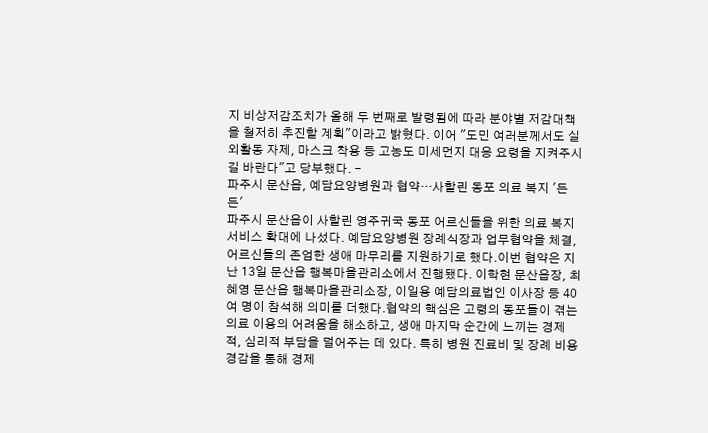지 비상저감조치가 올해 두 번째로 발령됨에 따라 분야별 저감대책을 철저히 추진할 계획"이라고 밝혔다. 이어 "도민 여러분께서도 실외활동 자제, 마스크 착용 등 고농도 미세먼지 대응 요령을 지켜주시길 바란다"고 당부했다. -
파주시 문산읍, 예담요양병원과 협약…사할린 동포 의료 복지 '든든'
파주시 문산읍이 사할린 영주귀국 동포 어르신들을 위한 의료 복지 서비스 확대에 나섰다. 예담요양병원 장례식장과 업무협약을 체결, 어르신들의 존엄한 생애 마무리를 지원하기로 했다.이번 협약은 지난 13일 문산읍 행복마을관리소에서 진행됐다. 이학현 문산읍장, 최혜영 문산읍 행복마을관리소장, 이일용 예담의료법인 이사장 등 40여 명이 참석해 의미를 더했다.협약의 핵심은 고령의 동포들이 겪는 의료 이용의 어려움을 해소하고, 생애 마지막 순간에 느끼는 경제적, 심리적 부담을 덜어주는 데 있다. 특히 병원 진료비 및 장례 비용 경감을 통해 경제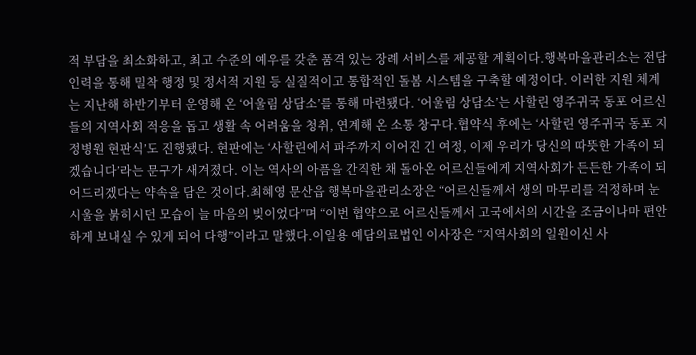적 부담을 최소화하고, 최고 수준의 예우를 갖춘 품격 있는 장례 서비스를 제공할 계획이다.행복마을관리소는 전담 인력을 통해 밀착 행정 및 정서적 지원 등 실질적이고 통합적인 돌봄 시스템을 구축할 예정이다. 이러한 지원 체계는 지난해 하반기부터 운영해 온 ‘어울림 상담소’를 통해 마련됐다. ‘어울림 상담소’는 사할린 영주귀국 동포 어르신들의 지역사회 적응을 돕고 생활 속 어려움을 청취, 연계해 온 소통 창구다.협약식 후에는 ‘사할린 영주귀국 동포 지정병원 현판식’도 진행됐다. 현판에는 ‘사할린에서 파주까지 이어진 긴 여정, 이제 우리가 당신의 따뜻한 가족이 되겠습니다’라는 문구가 새겨졌다. 이는 역사의 아픔을 간직한 채 돌아온 어르신들에게 지역사회가 든든한 가족이 되어드리겠다는 약속을 담은 것이다.최혜영 문산읍 행복마을관리소장은 “어르신들께서 생의 마무리를 걱정하며 눈시울을 붉히시던 모습이 늘 마음의 빚이었다”며 “이번 협약으로 어르신들께서 고국에서의 시간을 조금이나마 편안하게 보내실 수 있게 되어 다행”이라고 말했다.이일용 예담의료법인 이사장은 “지역사회의 일원이신 사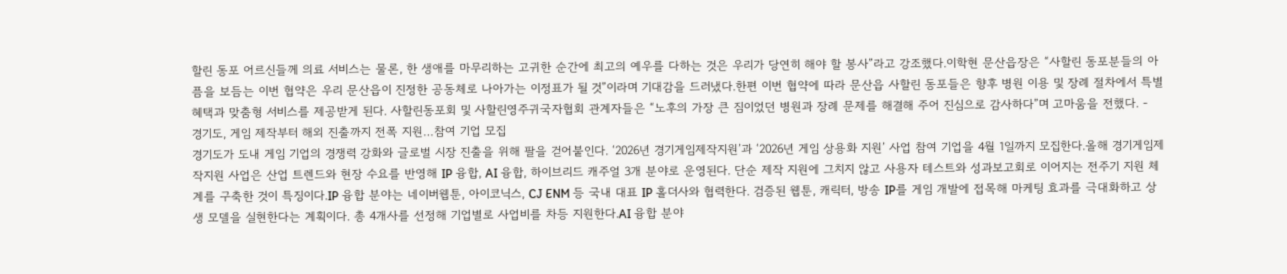할린 동포 어르신들께 의료 서비스는 물론, 한 생애를 마무리하는 고귀한 순간에 최고의 예우를 다하는 것은 우리가 당연히 해야 할 봉사”라고 강조했다.이학현 문산읍장은 “사할린 동포분들의 아픔을 보듬는 이번 협약은 우리 문산읍이 진정한 공동체로 나아가는 이정표가 될 것”이라며 기대감을 드러냈다.한편 이번 협약에 따라 문산읍 사할린 동포들은 향후 병원 이용 및 장례 절차에서 특별 혜택과 맞춤형 서비스를 제공받게 된다. 사할린동포회 및 사할린영주귀국자협회 관계자들은 “노후의 가장 큰 짐이었던 병원과 장례 문제를 해결해 주어 진심으로 감사하다”며 고마움을 전했다. -
경기도, 게임 제작부터 해외 진출까지 전폭 지원…참여 기업 모집
경기도가 도내 게임 기업의 경쟁력 강화와 글로벌 시장 진출을 위해 팔을 걷어붙인다. ‘2026년 경기게임제작지원’과 ‘2026년 게임 상용화 지원’ 사업 참여 기업을 4월 1일까지 모집한다.올해 경기게임제작지원 사업은 산업 트렌드와 현장 수요를 반영해 IP 융합, AI 융합, 하이브리드 캐주얼 3개 분야로 운영된다. 단순 제작 지원에 그치지 않고 사용자 테스트와 성과보고회로 이어지는 전주기 지원 체계를 구축한 것이 특징이다.IP 융합 분야는 네이버웹툰, 아이코닉스, CJ ENM 등 국내 대표 IP 홀더사와 협력한다. 검증된 웹툰, 캐릭터, 방송 IP를 게임 개발에 접목해 마케팅 효과를 극대화하고 상생 모델을 실현한다는 계획이다. 총 4개사를 선정해 기업별로 사업비를 차등 지원한다.AI 융합 분야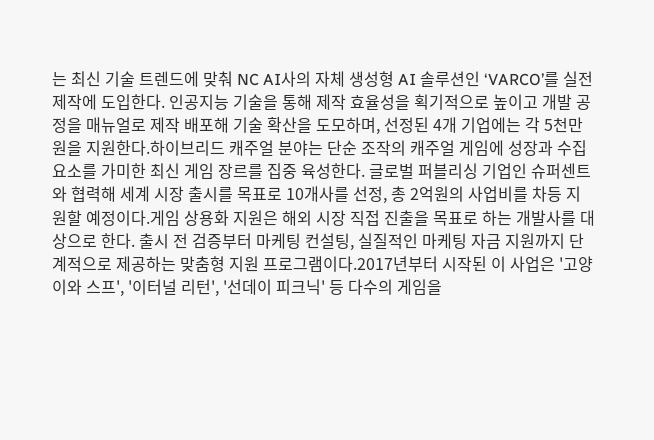는 최신 기술 트렌드에 맞춰 NC AI사의 자체 생성형 AI 솔루션인 ‘VARCO’를 실전 제작에 도입한다. 인공지능 기술을 통해 제작 효율성을 획기적으로 높이고 개발 공정을 매뉴얼로 제작 배포해 기술 확산을 도모하며, 선정된 4개 기업에는 각 5천만원을 지원한다.하이브리드 캐주얼 분야는 단순 조작의 캐주얼 게임에 성장과 수집 요소를 가미한 최신 게임 장르를 집중 육성한다. 글로벌 퍼블리싱 기업인 슈퍼센트와 협력해 세계 시장 출시를 목표로 10개사를 선정, 총 2억원의 사업비를 차등 지원할 예정이다.게임 상용화 지원은 해외 시장 직접 진출을 목표로 하는 개발사를 대상으로 한다. 출시 전 검증부터 마케팅 컨설팅, 실질적인 마케팅 자금 지원까지 단계적으로 제공하는 맞춤형 지원 프로그램이다.2017년부터 시작된 이 사업은 '고양이와 스프', '이터널 리턴', '선데이 피크닉' 등 다수의 게임을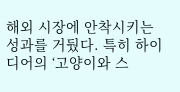해외 시장에 안착시키는 성과를 거뒀다. 특히 하이디어의 ‘고양이와 스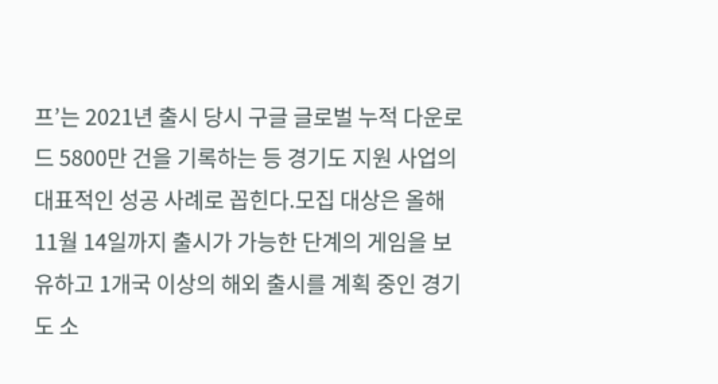프’는 2021년 출시 당시 구글 글로벌 누적 다운로드 5800만 건을 기록하는 등 경기도 지원 사업의 대표적인 성공 사례로 꼽힌다.모집 대상은 올해 11월 14일까지 출시가 가능한 단계의 게임을 보유하고 1개국 이상의 해외 출시를 계획 중인 경기도 소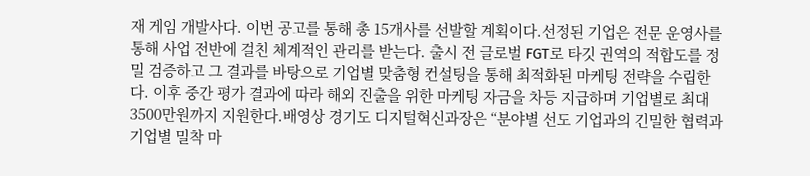재 게임 개발사다. 이번 공고를 통해 총 15개사를 선발할 계획이다.선정된 기업은 전문 운영사를 통해 사업 전반에 걸친 체계적인 관리를 받는다. 출시 전 글로벌 FGT로 타깃 권역의 적합도를 정밀 검증하고 그 결과를 바탕으로 기업별 맞춤형 컨설팅을 통해 최적화된 마케팅 전략을 수립한다. 이후 중간 평가 결과에 따라 해외 진출을 위한 마케팅 자금을 차등 지급하며 기업별로 최대 3500만원까지 지원한다.배영상 경기도 디지털혁신과장은 “분야별 선도 기업과의 긴밀한 협력과 기업별 밀착 마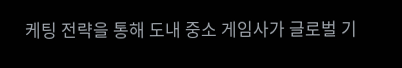케팅 전략을 통해 도내 중소 게임사가 글로벌 기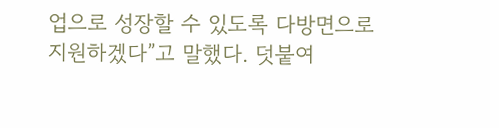업으로 성장할 수 있도록 다방면으로 지원하겠다”고 말했다. 덧붙여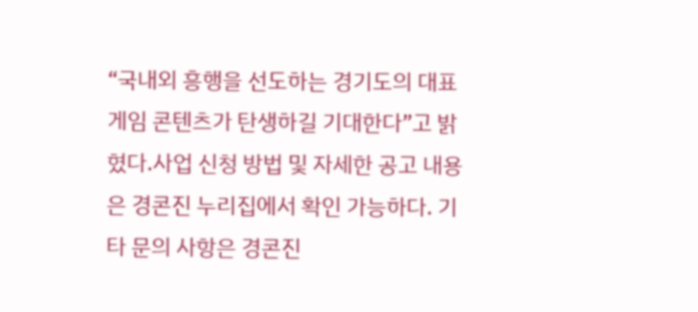“국내외 흥행을 선도하는 경기도의 대표 게임 콘텐츠가 탄생하길 기대한다”고 밝혔다.사업 신청 방법 및 자세한 공고 내용은 경콘진 누리집에서 확인 가능하다. 기타 문의 사항은 경콘진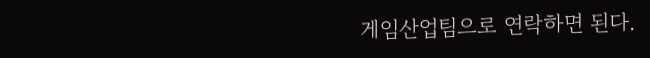게임산업팀으로 연락하면 된다.